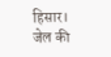हिसार। जेल की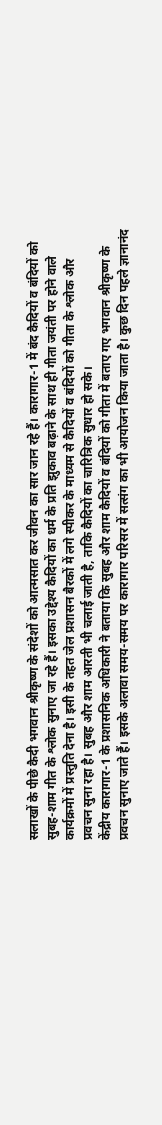सलाखों के पीछे कैदी भगवान श्रीकृष्ण के संदेशों को आत्मसात कर जीवन का सार जान रहे हैं। कारागार-1 में बंद कैदियों व बंदियों को सुबह-शाम गीत के श्लोक सुनाए जा रहे हैं। इसका उद्देश्य कैदियों का धर्म के प्रति झुकाव बढ़ाने के साथ ही गीता जयंती पर होने वाले कार्यक्रमों में प्रस्तुति देना है। इसी के तहत जेल प्रशासन बैरकों में लगे स्पीकर के माध्यम से कैदियों व बंदियों को गीता के श्लोक और प्रवचन सुना रहा है। सुबह और शाम आरती भी चलाई जाती है, ताकि कैदियों का चारित्रिक सुधार हो सके।
केंद्रीय कारागार-1 के प्रशासनिक अधिकारी ने बताया कि सुबह और शाम कैदियों व बंदियों को गीता में बताए गए भगवान श्रीकृष्ण के प्रवचन सुनाए जाते हैं। इसके अलावा समय-समय पर कारागार परिसर में सत्संग का भी आयोजन किया जाता है। कुछ दिन पहले ज्ञानानंद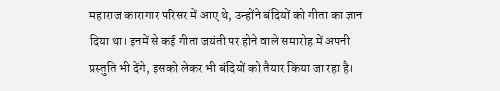महाराज कारागार परिसर में आए थे, उन्होंने बंदियों को गीता का ज्ञान दिया था। इनमें से कई गीता जयंती पर होने वाले समारोह में अपनी प्रस्तुति भी देंगे, इसको लेकर भी बंदियों को तैयार किया जा रहा है।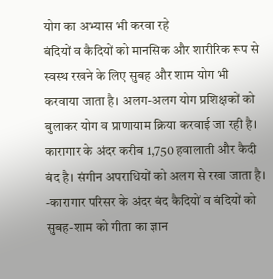योग का अभ्यास भी करवा रहे
बंदियों व कैदियों को मानसिक और शारीरिक रूप से स्वस्थ रखने के लिए सुबह और शाम योग भी करवाया जाता है। अलग-अलग योग प्रशिक्षकों को बुलाकर योग व प्राणायाम क्रिया करवाई जा रही है। कारागार के अंदर करीब 1,750 हवालाती और कैदी बंद है। संगीन अपराधियों को अलग से रखा जाता है।
-कारागार परिसर के अंदर बंद कैदियों व बंदियों को सुबह-शाम को गीता का ज्ञान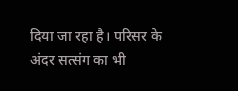दिया जा रहा है। परिसर के अंदर सत्संग का भी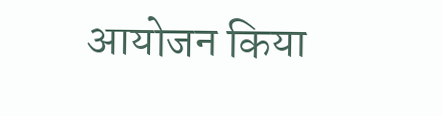आयोजन किया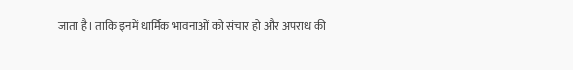जाता है। ताकि इनमें धार्मिक भावनाओं को संचार हो और अपराध की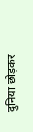दुनिया छोड़कर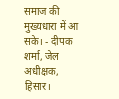समाज की मुख्यधारा में आ सके। - दीपक शर्मा, जेल अधीक्षक, हिसार।